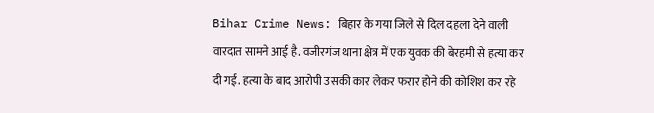Bihar Crime News: बिहार के गया जिले से दिल दहला देने वाली वारदात सामने आई है. वजीरगंज थाना क्षेत्र में एक युवक की बेरहमी से हत्या कर दी गई. हत्या के बाद आरोपी उसकी कार लेकर फरार होने की कोशिश कर रहे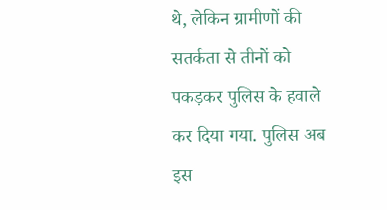थे, लेकिन ग्रामीणों की सतर्कता से तीनों को पकड़कर पुलिस के हवाले कर दिया गया. पुलिस अब इस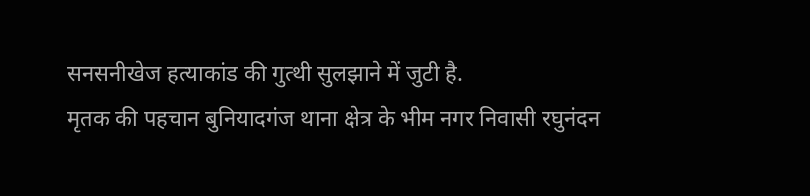सनसनीखेज हत्याकांड की गुत्थी सुलझाने में जुटी है.
मृतक की पहचान बुनियादगंज थाना क्षेत्र के भीम नगर निवासी रघुनंदन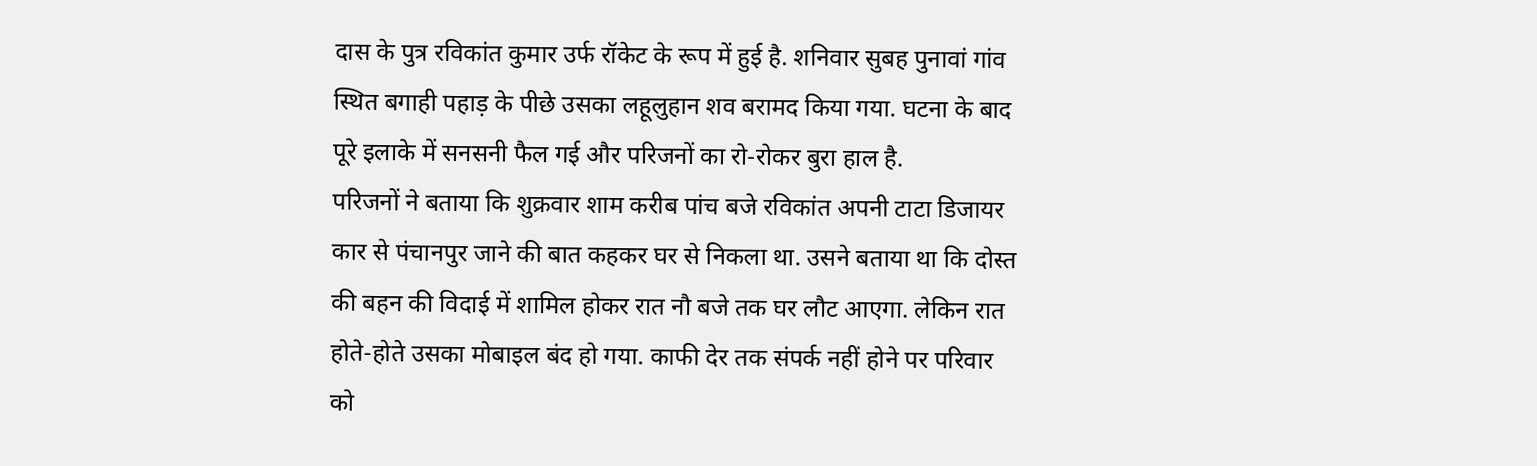दास के पुत्र रविकांत कुमार उर्फ रॉकेट के रूप में हुई है. शनिवार सुबह पुनावां गांव स्थित बगाही पहाड़ के पीछे उसका लहूलुहान शव बरामद किया गया. घटना के बाद पूरे इलाके में सनसनी फैल गई और परिजनों का रो-रोकर बुरा हाल है.
परिजनों ने बताया कि शुक्रवार शाम करीब पांच बजे रविकांत अपनी टाटा डिजायर कार से पंचानपुर जाने की बात कहकर घर से निकला था. उसने बताया था कि दोस्त की बहन की विदाई में शामिल होकर रात नौ बजे तक घर लौट आएगा. लेकिन रात होते-होते उसका मोबाइल बंद हो गया. काफी देर तक संपर्क नहीं होने पर परिवार को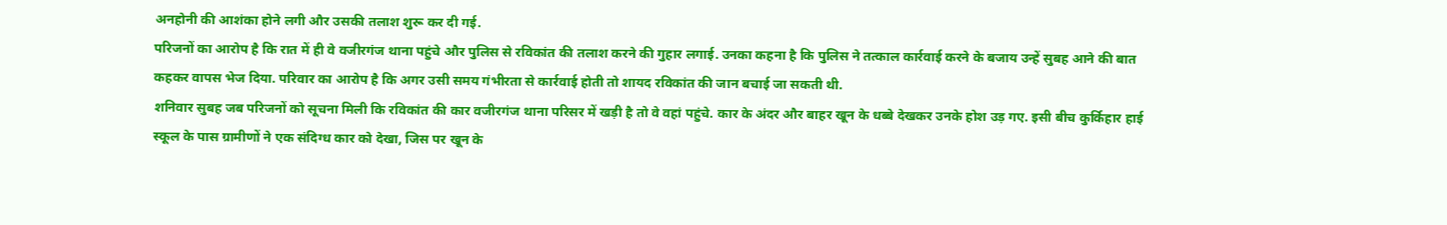अनहोनी की आशंका होने लगी और उसकी तलाश शुरू कर दी गई.
परिजनों का आरोप है कि रात में ही वे वजीरगंज थाना पहुंचे और पुलिस से रविकांत की तलाश करने की गुहार लगाई. उनका कहना है कि पुलिस ने तत्काल कार्रवाई करने के बजाय उन्हें सुबह आने की बात कहकर वापस भेज दिया. परिवार का आरोप है कि अगर उसी समय गंभीरता से कार्रवाई होती तो शायद रविकांत की जान बचाई जा सकती थी.
शनिवार सुबह जब परिजनों को सूचना मिली कि रविकांत की कार वजीरगंज थाना परिसर में खड़ी है तो वे वहां पहुंचे. कार के अंदर और बाहर खून के धब्बे देखकर उनके होश उड़ गए. इसी बीच कुर्किहार हाई स्कूल के पास ग्रामीणों ने एक संदिग्ध कार को देखा, जिस पर खून के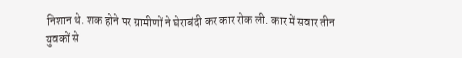निशान थे. शक होने पर ग्रामीणों ने घेराबंदी कर कार रोक ली. कार में सवार तीन युवकों से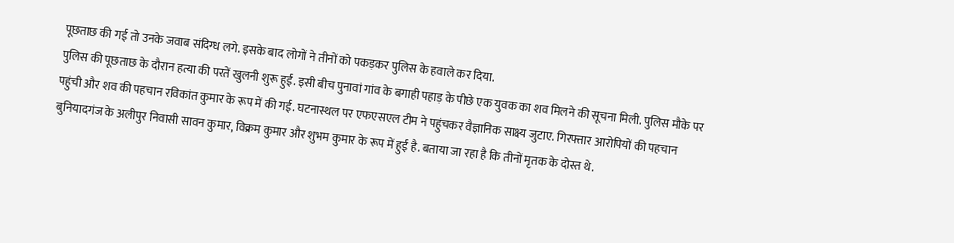पूछताछ की गई तो उनके जवाब संदिग्ध लगे. इसके बाद लोगों ने तीनों को पकड़कर पुलिस के हवाले कर दिया.
पुलिस की पूछताछ के दौरान हत्या की परतें खुलनी शुरू हुईं. इसी बीच पुनावां गांव के बगाही पहाड़ के पीछे एक युवक का शव मिलने की सूचना मिली. पुलिस मौके पर पहुंची और शव की पहचान रविकांत कुमार के रूप में की गई. घटनास्थल पर एफएसएल टीम ने पहुंचकर वैज्ञानिक साक्ष्य जुटाए. गिरफ्तार आरोपियों की पहचान बुनियादगंज के अलीपुर निवासी सावन कुमार, विक्रम कुमार और शुभम कुमार के रूप में हुई है. बताया जा रहा है कि तीनों मृतक के दोस्त थे.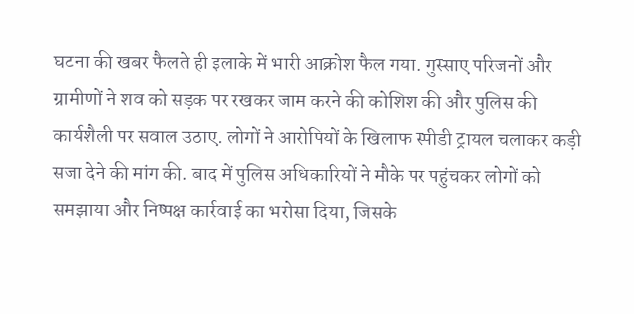घटना की खबर फैलते ही इलाके में भारी आक्रोश फैल गया. गुस्साए परिजनों और ग्रामीणों ने शव को सड़क पर रखकर जाम करने की कोशिश की और पुलिस की कार्यशैली पर सवाल उठाए. लोगों ने आरोपियों के खिलाफ स्पीडी ट्रायल चलाकर कड़ी सजा देने की मांग की. बाद में पुलिस अधिकारियों ने मौके पर पहुंचकर लोगों को समझाया और निष्पक्ष कार्रवाई का भरोसा दिया, जिसके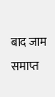बाद जाम समाप्त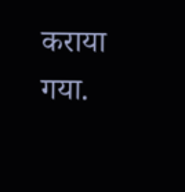कराया गया.